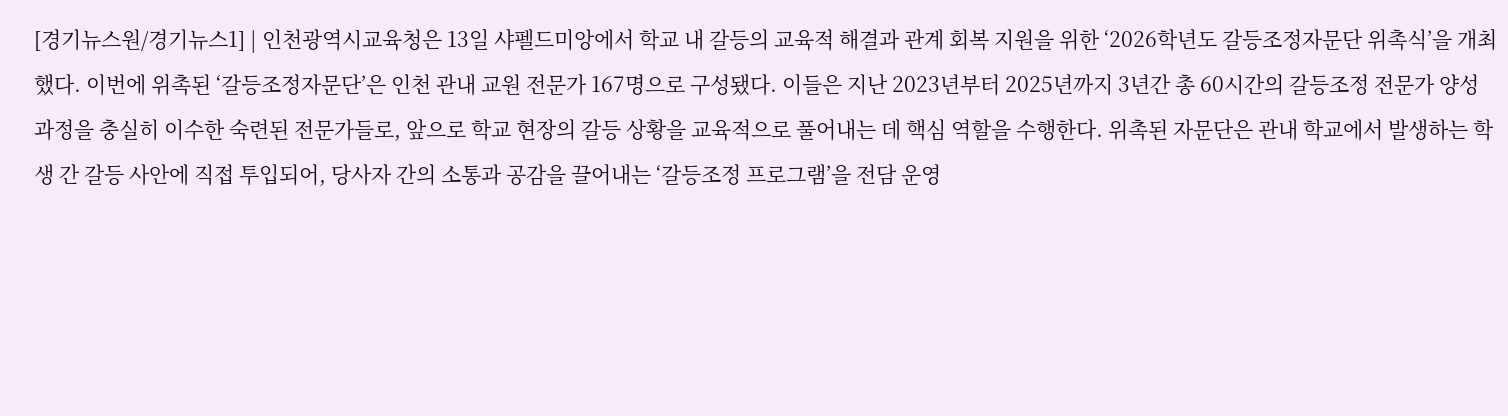[경기뉴스원/경기뉴스1] | 인천광역시교육청은 13일 샤펠드미앙에서 학교 내 갈등의 교육적 해결과 관계 회복 지원을 위한 ‘2026학년도 갈등조정자문단 위촉식’을 개최했다. 이번에 위촉된 ‘갈등조정자문단’은 인천 관내 교원 전문가 167명으로 구성됐다. 이들은 지난 2023년부터 2025년까지 3년간 총 60시간의 갈등조정 전문가 양성 과정을 충실히 이수한 숙련된 전문가들로, 앞으로 학교 현장의 갈등 상황을 교육적으로 풀어내는 데 핵심 역할을 수행한다. 위촉된 자문단은 관내 학교에서 발생하는 학생 간 갈등 사안에 직접 투입되어, 당사자 간의 소통과 공감을 끌어내는 ‘갈등조정 프로그램’을 전담 운영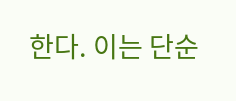한다. 이는 단순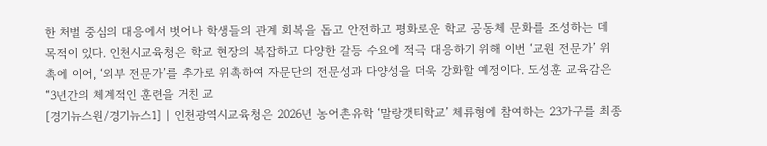한 처벌 중심의 대응에서 벗어나 학생들의 관계 회복을 돕고 안전하고 평화로운 학교 공동체 문화를 조성하는 데 목적이 있다. 인천시교육청은 학교 현장의 복잡하고 다양한 갈등 수요에 적극 대응하기 위해 이번 ‘교원 전문가’ 위촉에 이어, ‘외부 전문가’를 추가로 위촉하여 자문단의 전문성과 다양성을 더욱 강화할 예정이다. 도성훈 교육감은 “3년간의 체계적인 훈련을 거친 교
[경기뉴스원/경기뉴스1] | 인천광역시교육청은 2026년 농어촌유학 ‘말랑갯티학교’ 체류형에 참여하는 23가구를 최종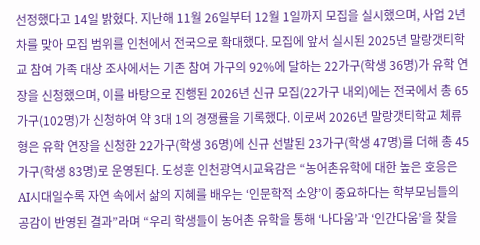선정했다고 14일 밝혔다. 지난해 11월 26일부터 12월 1일까지 모집을 실시했으며, 사업 2년 차를 맞아 모집 범위를 인천에서 전국으로 확대했다. 모집에 앞서 실시된 2025년 말랑갯티학교 참여 가족 대상 조사에서는 기존 참여 가구의 92%에 달하는 22가구(학생 36명)가 유학 연장을 신청했으며, 이를 바탕으로 진행된 2026년 신규 모집(22가구 내외)에는 전국에서 총 65가구(102명)가 신청하여 약 3대 1의 경쟁률을 기록했다. 이로써 2026년 말랑갯티학교 체류형은 유학 연장을 신청한 22가구(학생 36명)에 신규 선발된 23가구(학생 47명)를 더해 총 45가구(학생 83명)로 운영된다. 도성훈 인천광역시교육감은 “농어촌유학에 대한 높은 호응은 AI시대일수록 자연 속에서 삶의 지혜를 배우는 ‘인문학적 소양’이 중요하다는 학부모님들의 공감이 반영된 결과”라며 “우리 학생들이 농어촌 유학을 통해 ‘나다움’과 ‘인간다움’을 찾을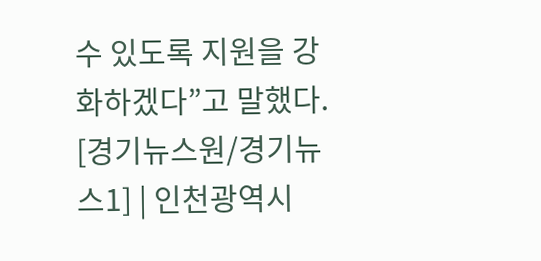수 있도록 지원을 강화하겠다”고 말했다.
[경기뉴스원/경기뉴스1] | 인천광역시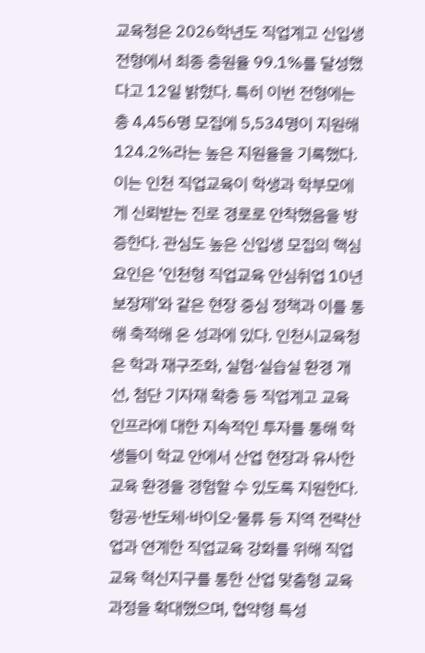교육청은 2026학년도 직업계고 신입생 전형에서 최종 충원율 99.1%를 달성했다고 12일 밝혔다. 특히 이번 전형에는 총 4,456명 모집에 5,534명이 지원해 124.2%라는 높은 지원율을 기록했다. 이는 인천 직업교육이 학생과 학부모에게 신뢰받는 진로 경로로 안착했음을 방증한다. 관심도 높은 신입생 모집의 핵심 요인은 ‘인천형 직업교육 안심취업 10년 보장제’와 같은 현장 중심 정책과 이를 통해 축적해 온 성과에 있다. 인천시교육청은 학과 재구조화, 실험·실습실 환경 개선, 첨단 기자재 확충 등 직업계고 교육 인프라에 대한 지속적인 투자를 통해 학생들이 학교 안에서 산업 현장과 유사한 교육 환경을 경험할 수 있도록 지원한다. 항공·반도체·바이오·물류 등 지역 전략산업과 연계한 직업교육 강화를 위해 직업교육 혁신지구를 통한 산업 맞춤형 교육과정을 확대했으며, 협약형 특성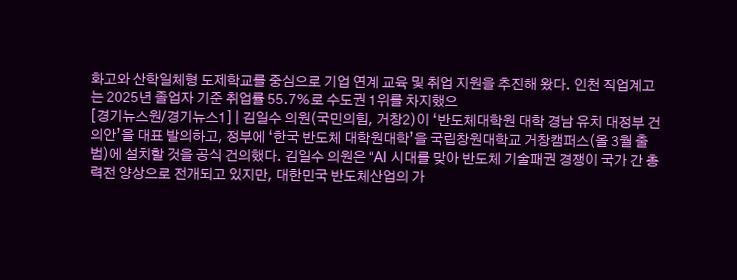화고와 산학일체형 도제학교를 중심으로 기업 연계 교육 및 취업 지원을 추진해 왔다. 인천 직업계고는 2025년 졸업자 기준 취업률 55.7%로 수도권 1위를 차지했으
[경기뉴스원/경기뉴스1] | 김일수 의원(국민의힘, 거창2)이 ‘반도체대학원 대학 경남 유치 대정부 건의안’을 대표 발의하고, 정부에 ‘한국 반도체 대학원대학’을 국립창원대학교 거창캠퍼스(올 3월 출범)에 설치할 것을 공식 건의했다. 김일수 의원은 “AI 시대를 맞아 반도체 기술패권 경쟁이 국가 간 총력전 양상으로 전개되고 있지만, 대한민국 반도체산업의 가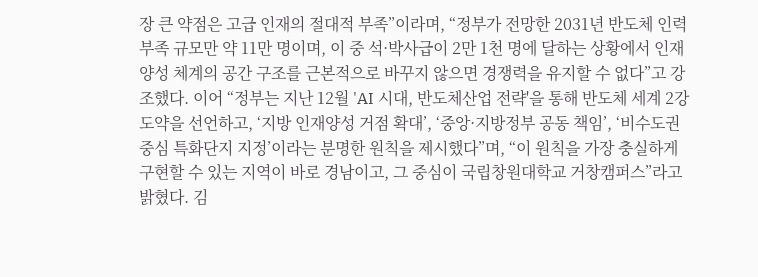장 큰 약점은 고급 인재의 절대적 부족”이라며, “정부가 전망한 2031년 반도체 인력 부족 규모만 약 11만 명이며, 이 중 석·박사급이 2만 1천 명에 달하는 상황에서 인재양성 체계의 공간 구조를 근본적으로 바꾸지 않으면 경쟁력을 유지할 수 없다”고 강조했다. 이어 “정부는 지난 12월 'AI 시대, 반도체산업 전략'을 통해 반도체 세계 2강 도약을 선언하고, ‘지방 인재양성 거점 확대’, ‘중앙·지방정부 공동 책임’, ‘비수도권 중심 특화단지 지정’이라는 분명한 원칙을 제시했다”며, “이 원칙을 가장 충실하게 구현할 수 있는 지역이 바로 경남이고, 그 중심이 국립창원대학교 거창캠퍼스”라고 밝혔다. 김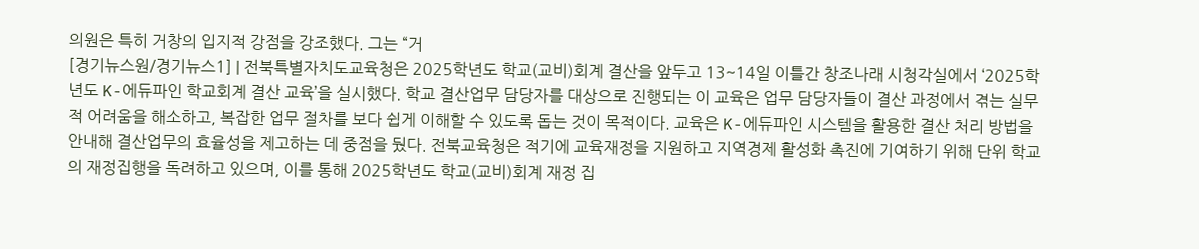의원은 특히 거창의 입지적 강점을 강조했다. 그는 “거
[경기뉴스원/경기뉴스1] | 전북특별자치도교육청은 2025학년도 학교(교비)회계 결산을 앞두고 13~14일 이틀간 창조나래 시청각실에서 ‘2025학년도 K-에듀파인 학교회계 결산 교육’을 실시했다. 학교 결산업무 담당자를 대상으로 진행되는 이 교육은 업무 담당자들이 결산 과정에서 겪는 실무적 어려움을 해소하고, 복잡한 업무 절차를 보다 쉽게 이해할 수 있도록 돕는 것이 목적이다. 교육은 K-에듀파인 시스템을 활용한 결산 처리 방법을 안내해 결산업무의 효율성을 제고하는 데 중점을 뒀다. 전북교육청은 적기에 교육재정을 지원하고 지역경제 활성화 촉진에 기여하기 위해 단위 학교의 재정집행을 독려하고 있으며, 이를 통해 2025학년도 학교(교비)회계 재정 집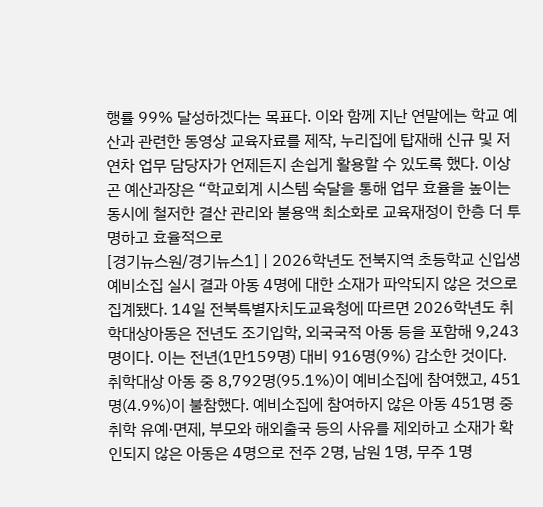행률 99% 달성하겠다는 목표다. 이와 함께 지난 연말에는 학교 예산과 관련한 동영상 교육자료를 제작, 누리집에 탑재해 신규 및 저연차 업무 담당자가 언제든지 손쉽게 활용할 수 있도록 했다. 이상곤 예산과장은 “학교회계 시스템 숙달을 통해 업무 효율을 높이는 동시에 철저한 결산 관리와 불용액 최소화로 교육재정이 한층 더 투명하고 효율적으로
[경기뉴스원/경기뉴스1] | 2026학년도 전북지역 초등학교 신입생 예비소집 실시 결과 아동 4명에 대한 소재가 파악되지 않은 것으로 집계됐다. 14일 전북특별자치도교육청에 따르면 2026학년도 취학대상아동은 전년도 조기입학, 외국국적 아동 등을 포함해 9,243명이다. 이는 전년(1만159명) 대비 916명(9%) 감소한 것이다. 취학대상 아동 중 8,792명(95.1%)이 예비소집에 참여했고, 451명(4.9%)이 불참했다. 예비소집에 참여하지 않은 아동 451명 중 취학 유예·면제, 부모와 해외출국 등의 사유를 제외하고 소재가 확인되지 않은 아동은 4명으로 전주 2명, 남원 1명, 무주 1명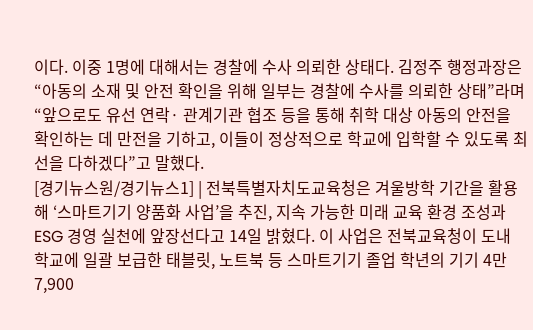이다. 이중 1명에 대해서는 경찰에 수사 의뢰한 상태다. 김정주 행정과장은 “아동의 소재 및 안전 확인을 위해 일부는 경찰에 수사를 의뢰한 상태”라며 “앞으로도 유선 연락· 관계기관 협조 등을 통해 취학 대상 아동의 안전을 확인하는 데 만전을 기하고, 이들이 정상적으로 학교에 입학할 수 있도록 최선을 다하겠다”고 말했다.
[경기뉴스원/경기뉴스1] | 전북특별자치도교육청은 겨울방학 기간을 활용해 ‘스마트기기 양품화 사업’을 추진, 지속 가능한 미래 교육 환경 조성과 ESG 경영 실천에 앞장선다고 14일 밝혔다. 이 사업은 전북교육청이 도내 학교에 일괄 보급한 태블릿, 노트북 등 스마트기기 졸업 학년의 기기 4만7,900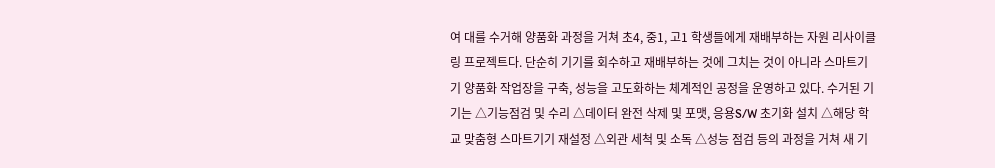여 대를 수거해 양품화 과정을 거쳐 초4, 중1, 고1 학생들에게 재배부하는 자원 리사이클링 프로젝트다. 단순히 기기를 회수하고 재배부하는 것에 그치는 것이 아니라 스마트기기 양품화 작업장을 구축, 성능을 고도화하는 체계적인 공정을 운영하고 있다. 수거된 기기는 △기능점검 및 수리 △데이터 완전 삭제 및 포맷, 응용S/W 초기화 설치 △해당 학교 맞춤형 스마트기기 재설정 △외관 세척 및 소독 △성능 점검 등의 과정을 거쳐 새 기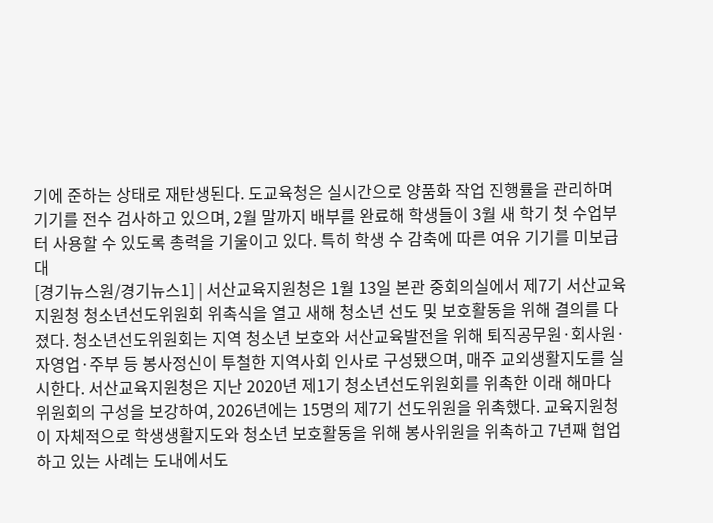기에 준하는 상태로 재탄생된다. 도교육청은 실시간으로 양품화 작업 진행률을 관리하며 기기를 전수 검사하고 있으며, 2월 말까지 배부를 완료해 학생들이 3월 새 학기 첫 수업부터 사용할 수 있도록 총력을 기울이고 있다. 특히 학생 수 감축에 따른 여유 기기를 미보급 대
[경기뉴스원/경기뉴스1] | 서산교육지원청은 1월 13일 본관 중회의실에서 제7기 서산교육지원청 청소년선도위원회 위촉식을 열고 새해 청소년 선도 및 보호활동을 위해 결의를 다졌다. 청소년선도위원회는 지역 청소년 보호와 서산교육발전을 위해 퇴직공무원·회사원·자영업·주부 등 봉사정신이 투철한 지역사회 인사로 구성됐으며, 매주 교외생활지도를 실시한다. 서산교육지원청은 지난 2020년 제1기 청소년선도위원회를 위촉한 이래 해마다 위원회의 구성을 보강하여, 2026년에는 15명의 제7기 선도위원을 위촉했다. 교육지원청이 자체적으로 학생생활지도와 청소년 보호활동을 위해 봉사위원을 위촉하고 7년째 협업하고 있는 사례는 도내에서도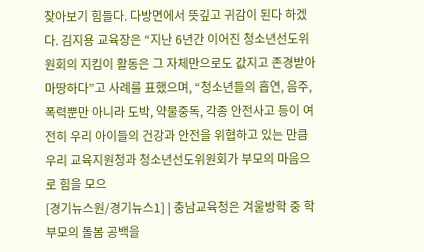찾아보기 힘들다. 다방면에서 뜻깊고 귀감이 된다 하겠다. 김지용 교육장은 “지난 6년간 이어진 청소년선도위원회의 지킴이 활동은 그 자체만으로도 값지고 존경받아 마땅하다”고 사례를 표했으며, “청소년들의 흡연, 음주, 폭력뿐만 아니라 도박, 약물중독, 각종 안전사고 등이 여전히 우리 아이들의 건강과 안전을 위협하고 있는 만큼 우리 교육지원청과 청소년선도위원회가 부모의 마음으로 힘을 모으
[경기뉴스원/경기뉴스1] | 충남교육청은 겨울방학 중 학부모의 돌봄 공백을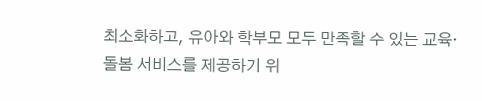최소화하고, 유아와 학부모 모두 만족할 수 있는 교육·돌봄 서비스를 제공하기 위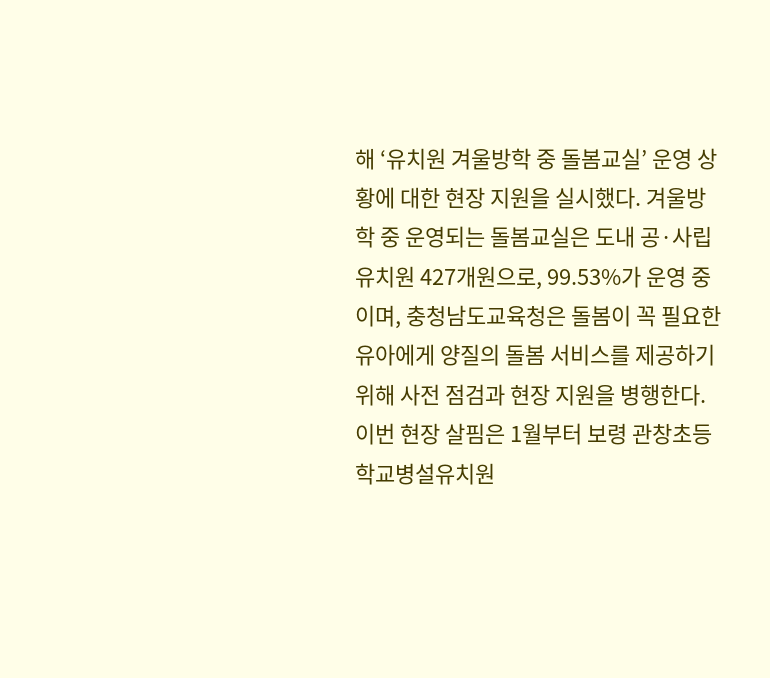해 ‘유치원 겨울방학 중 돌봄교실’ 운영 상황에 대한 현장 지원을 실시했다. 겨울방학 중 운영되는 돌봄교실은 도내 공·사립유치원 427개원으로, 99.53%가 운영 중이며, 충청남도교육청은 돌봄이 꼭 필요한 유아에게 양질의 돌봄 서비스를 제공하기 위해 사전 점검과 현장 지원을 병행한다. 이번 현장 살핌은 1월부터 보령 관창초등학교병설유치원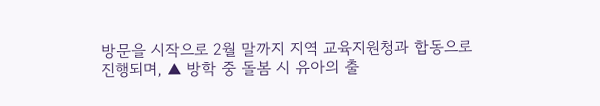방문을 시작으로 2월 말까지 지역 교육지원청과 합동으로 진행되며, ▲ 방학 중 돌봄 시 유아의 출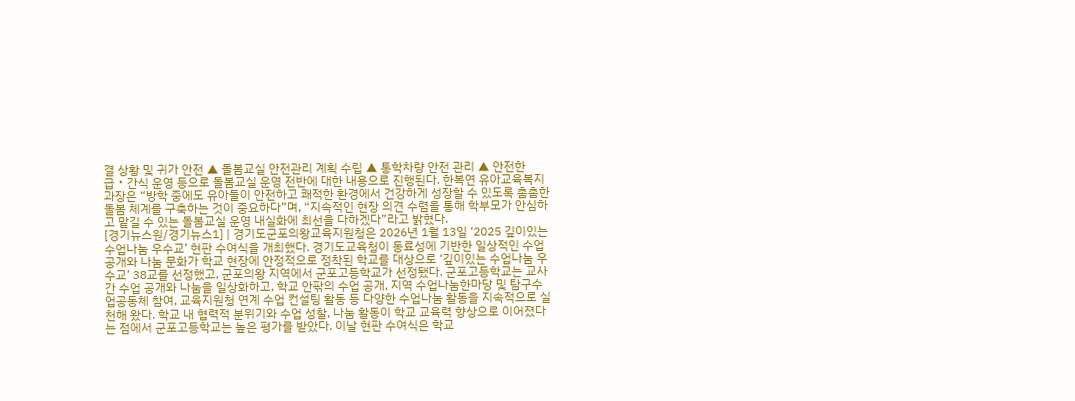결 상황 및 귀가 안전 ▲ 돌봄교실 안전관리 계획 수립 ▲ 통학차량 안전 관리 ▲ 안전한 급‧간식 운영 등으로 돌봄교실 운영 전반에 대한 내용으로 진행된다. 한복연 유아교육복지과장은 “방학 중에도 유아들이 안전하고 쾌적한 환경에서 건강하게 성장할 수 있도록 촘촘한 돌봄 체계를 구축하는 것이 중요하다”며, “지속적인 현장 의견 수렴을 통해 학부모가 안심하고 맡길 수 있는 돌봄교실 운영 내실화에 최선을 다하겠다”라고 밝혔다.
[경기뉴스원/경기뉴스1] | 경기도군포의왕교육지원청은 2026년 1월 13일 ‘2025 깊이있는 수업나눔 우수교’ 현판 수여식을 개최했다. 경기도교육청이 동료성에 기반한 일상적인 수업 공개와 나눔 문화가 학교 현장에 안정적으로 정착된 학교를 대상으로 ‘깊이있는 수업나눔 우수교’ 38교를 선정했고, 군포의왕 지역에서 군포고등학교가 선정됐다. 군포고등학교는 교사 간 수업 공개와 나눔을 일상화하고, 학교 안팎의 수업 공개, 지역 수업나눔한마당 및 탐구수업공동체 참여, 교육지원청 연계 수업 컨설팅 활동 등 다양한 수업나눔 활동을 지속적으로 실천해 왔다. 학교 내 협력적 분위기와 수업 성찰, 나눔 활동이 학교 교육력 향상으로 이어졌다는 점에서 군포고등학교는 높은 평가를 받았다. 이날 현판 수여식은 학교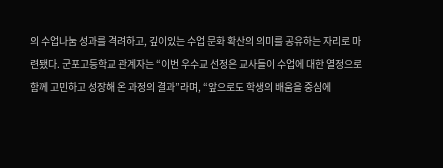의 수업나눔 성과를 격려하고, 깊이있는 수업 문화 확산의 의미를 공유하는 자리로 마련됐다. 군포고등학교 관계자는 “이번 우수교 선정은 교사들이 수업에 대한 열정으로 함께 고민하고 성장해 온 과정의 결과”라며, “앞으로도 학생의 배움을 중심에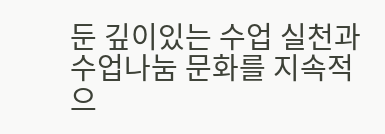둔 깊이있는 수업 실천과 수업나눔 문화를 지속적으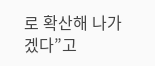로 확산해 나가겠다”고